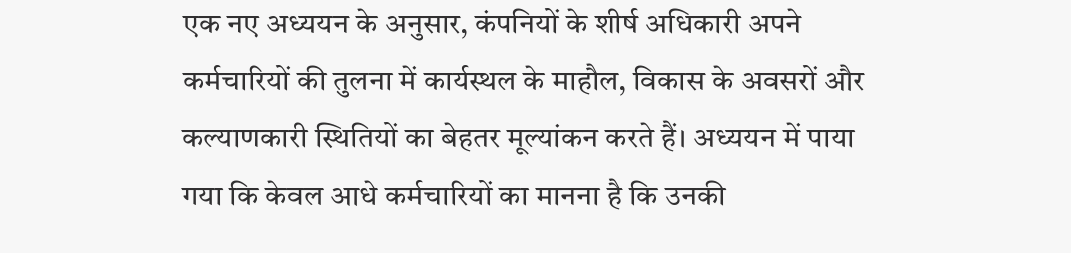एक नए अध्ययन के अनुसार, कंपनियों के शीर्ष अधिकारी अपने कर्मचारियों की तुलना में कार्यस्थल के माहौल, विकास के अवसरों और कल्याणकारी स्थितियों का बेहतर मूल्यांकन करते हैं। अध्ययन में पाया गया कि केवल आधे कर्मचारियों का मानना है कि उनकी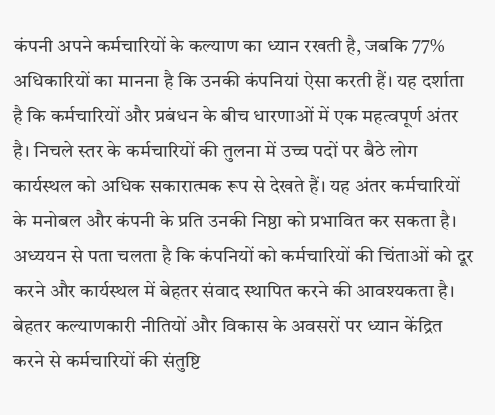कंपनी अपने कर्मचारियों के कल्याण का ध्यान रखती है, जबकि 77% अधिकारियों का मानना है कि उनकी कंपनियां ऐसा करती हैं। यह दर्शाता है कि कर्मचारियों और प्रबंधन के बीच धारणाओं में एक महत्वपूर्ण अंतर है। निचले स्तर के कर्मचारियों की तुलना में उच्च पदों पर बैठे लोग कार्यस्थल को अधिक सकारात्मक रूप से देखते हैं। यह अंतर कर्मचारियों के मनोबल और कंपनी के प्रति उनकी निष्ठा को प्रभावित कर सकता है। अध्ययन से पता चलता है कि कंपनियों को कर्मचारियों की चिंताओं को दूर करने और कार्यस्थल में बेहतर संवाद स्थापित करने की आवश्यकता है। बेहतर कल्याणकारी नीतियों और विकास के अवसरों पर ध्यान केंद्रित करने से कर्मचारियों की संतुष्टि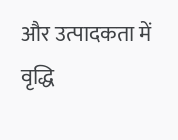और उत्पादकता में वृद्धि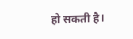हो सकती है।